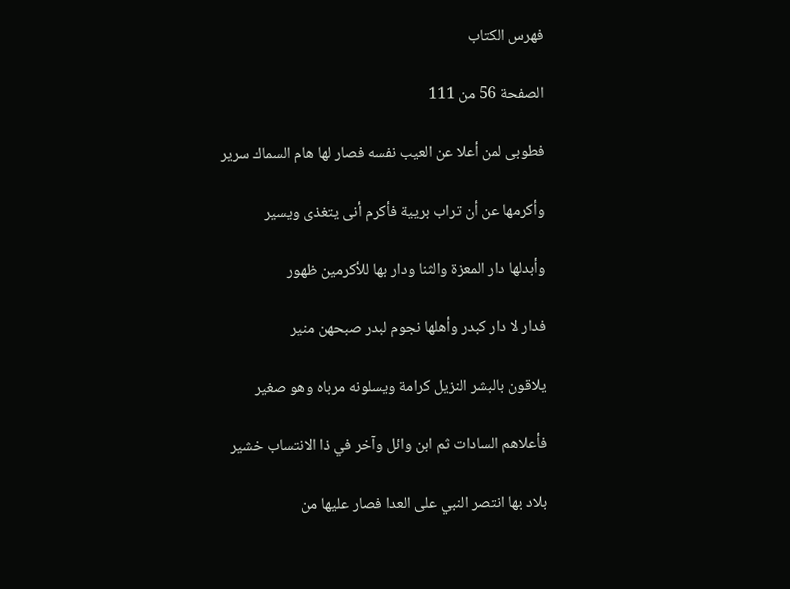فهرس الكتاب

الصفحة 56 من 111

فطوبى لمن أعلا عن العيب نفسه فصار لها هام السماك سرير

وأكرمها عن أن تراب بريية فأكرم أنى يتغذى ويسير

وأبدلها دار المعزة والثنا ودار بها للأكرمين ظهور

فدار لا دار كبدر وأهلها نجوم لبدر صبحهن منير

يلاقون بالبشر النزيل كرامة ويسلونه مرباه وهو صغير

فأعلاهم السادات ثم ابن وائل وآخر في ذا الانتساب خشير

بلاد بها انتصر النبي على العدا فصار عليها من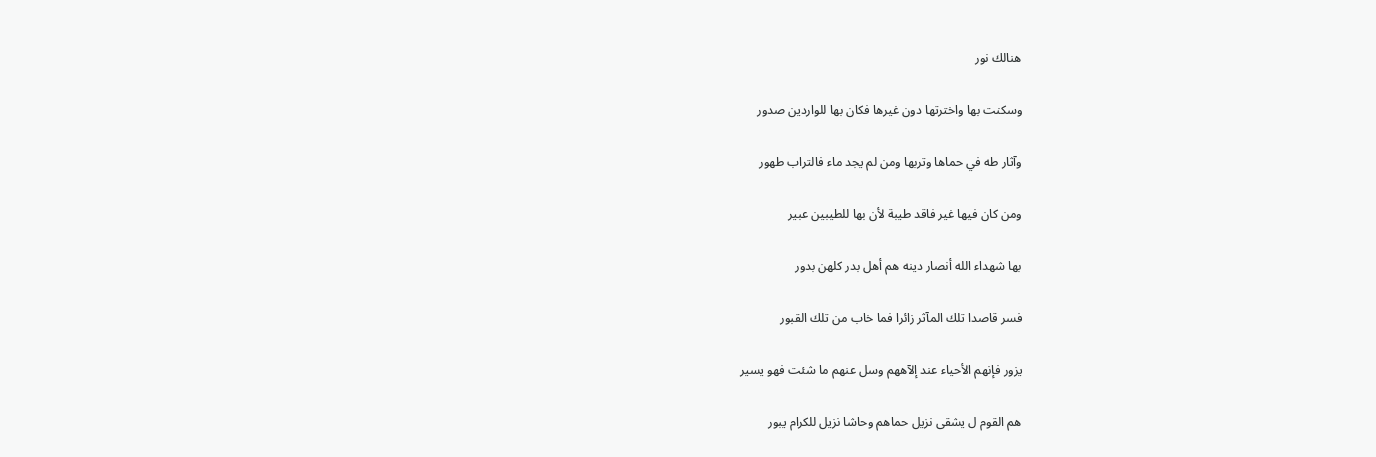هنالك نور

وسكنت بها واخترتها دون غيرها فكان بها للواردين صدور

وآثار طه في حماها وتربها ومن لم يجد ماء فالتراب طهور

ومن كان فيها غير فاقد طيبة لأن بها للطيبين عبير

بها شهداء الله أنصار دينه هم أهل بدر كلهن بدور

فسر قاصدا تلك المآثر زائرا فما خاب من تلك القبور

يزور فإنهم الأحياء عند إلآههم وسل عنهم ما شئت فهو يسير

هم القوم ل يشقى نزيل حماهم وحاشا نزيل للكرام يبور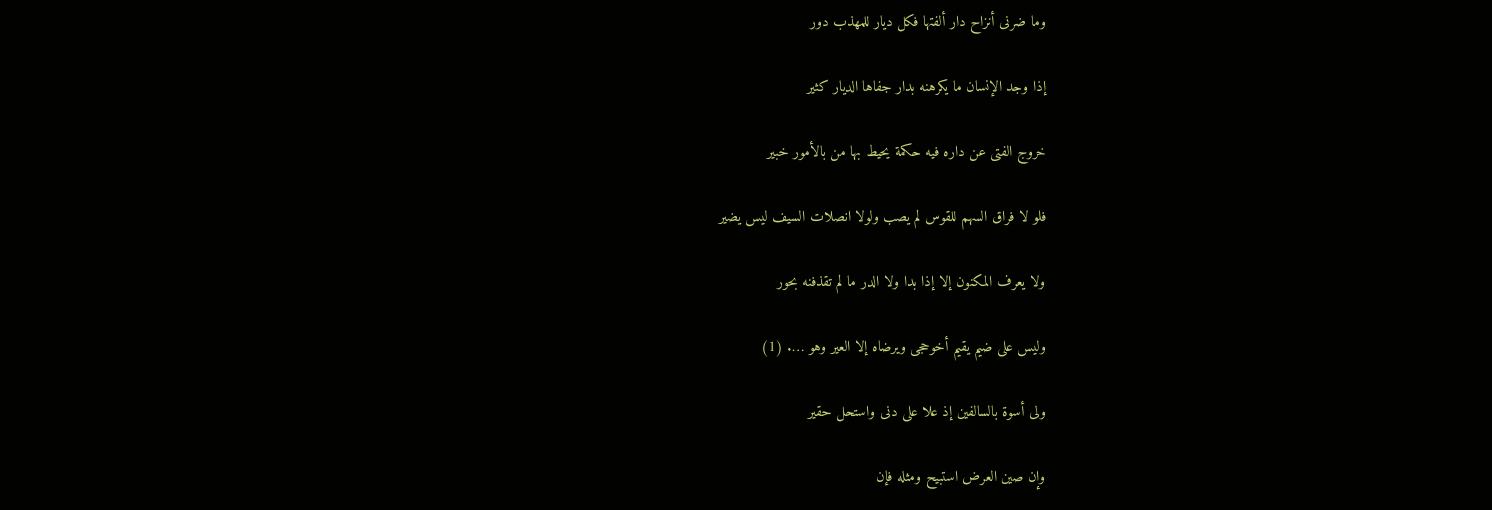وما ضرنى أنزاح دار ألفتها فكل ديار للمهذب دور

إذا وجد الإنسان ما يكرهنه بدار جفاها الديار كثير

خروج الفتى عن داره فيه حكمة يحيط بها من بالأمور خبير

فلو لا فراق السهم للقوس لم يصب ولولا انصلات السيف ليس يضير

ولا يعرف المكنون إلا إذا بدا ولا الدر ما لم تقذفنه بحور

وليس على ضيم يقيم أخوحجى ويرضاه إلا العير وهو …. (1)

ولى أسوة بالسالفين إذ علا على دنى واستحل حقير

وإن صين العرض استبيح ومثله فإن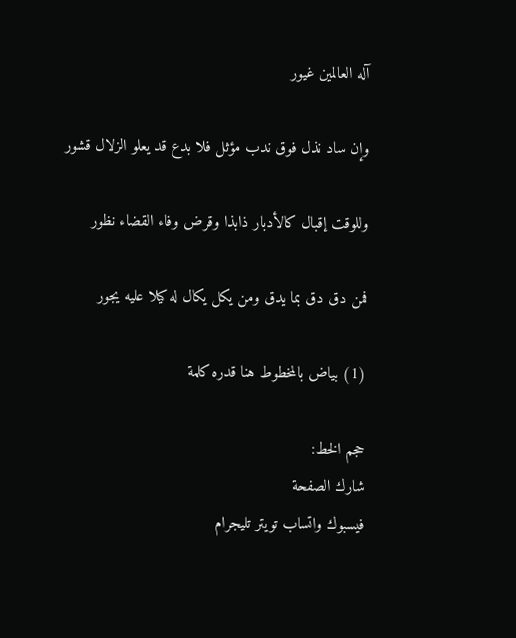آله العالمين غيور

وإن ساد نذل فوق ندب مؤثل فلا بدع قد يعلو الزلال قشور

وللوقت إقبال كالأدبار ذابذا وقرض وفاء القضاء نظور

فمن دق دق بما يدق ومن يكل يكال له كيلا عليه يجور

(1) بياض بالمخطوط هنا قدره كلمة

حجم الخط:
شارك الصفحة
فيسبوك واتساب تويتر تليجرام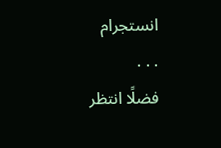انستجرام
. . .
فضلًا انتظر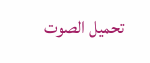تحميل الصوت